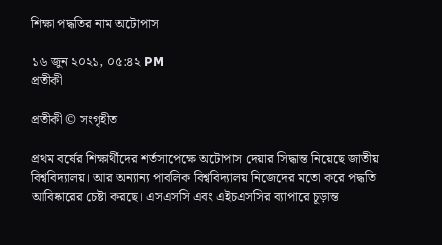শিক্ষা পদ্ধতির নাম অটোপাস

১৬ জুন ২০২১, ০৫:৪২ PM
প্রতীকী

প্রতীকী © সংগৃহীত

প্রথম বর্ষের শিক্ষার্থীদের শর্তসাপেক্ষে অটোপাস দেয়ার সিদ্ধান্ত নিয়েছে জাতীয় বিশ্ববিদ্যালয়। আর অন্যান্য পাবলিক বিশ্ববিদ্যালয় নিজেদের মতো করে পদ্ধতি আবিষ্কারের চেষ্টা করছে। এসএসসি এবং এইচএসসির ব্যাপারে চূড়ান্ত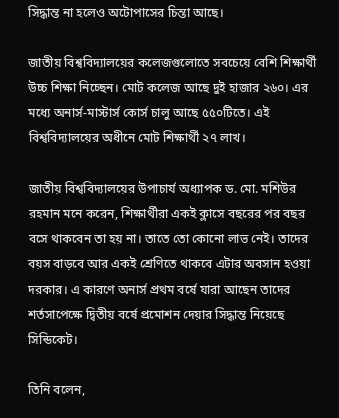সিদ্ধান্ত না হলেও অটোপাসের চিন্তা আছে।

জাতীয় বিশ্ববিদ্যালয়ের কলেজগুলোতে সবচেয়ে বেশি শিক্ষার্থী উচ্চ শিক্ষা নিচ্ছেন। মোট কলেজ আছে দুই হাজার ২৬০। এর মধ্যে অনার্স-মাস্টার্স কোর্স চালু আছে ৫৫০টিতে। এই বিশ্ববিদ্যালয়ের অধীনে মোট শিক্ষার্থী ২৭ লাখ।

জাতীয় বিশ্ববিদ্যালয়ের উপাচার্য অধ্যাপক ড. মো. মশিউর রহমান মনে করেন, শিক্ষার্থীরা একই ক্লাসে বছরের পর বছর বসে থাকবেন তা হয় না। তাতে তো কোনো লাভ নেই। তাদের বয়স বাড়বে আর একই শ্রেণিতে থাকবে এটার অবসান হওয়া দরকার। এ কারণে অনার্স প্রথম বর্ষে যারা আছেন তাদের শর্তসাপেক্ষে দ্বিতীয় বর্ষে প্রমোশন দেয়ার সিদ্ধান্ত নিয়েছে সিন্ডিকেট।

তিনি বলেন,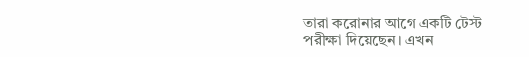তারা করোনার আগে একটি টেস্ট পরীক্ষা দিয়েছেন। এখন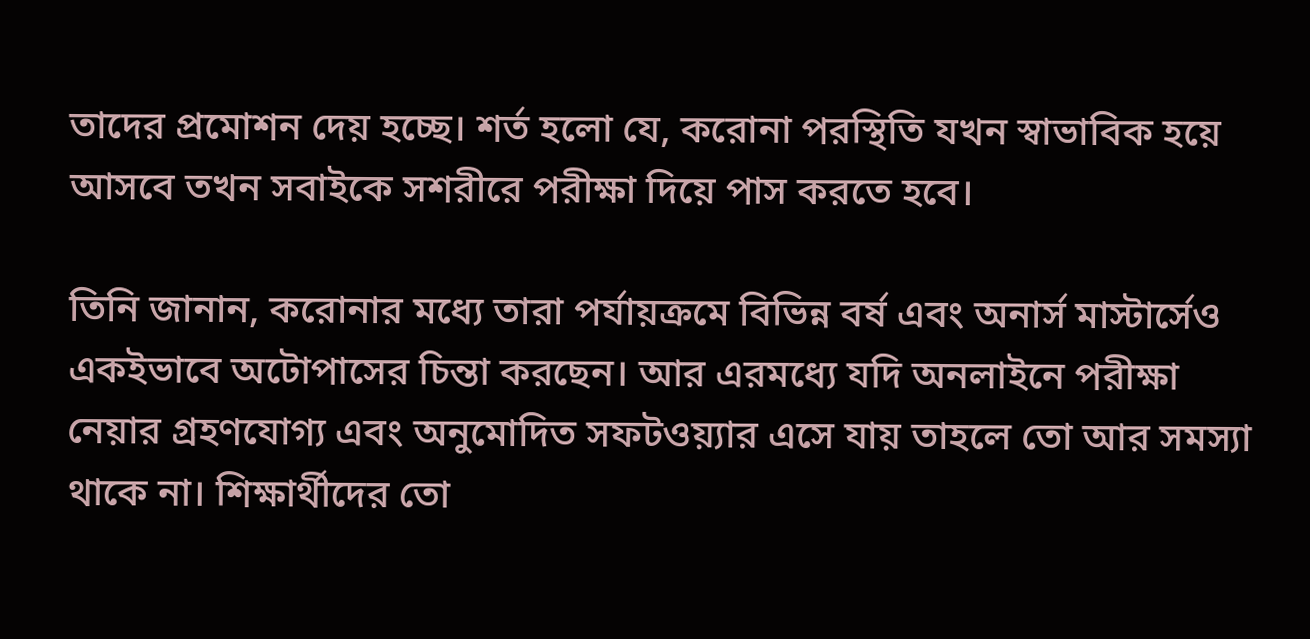তাদের প্রমোশন দেয় হচ্ছে। শর্ত হলো যে, করোনা পরস্থিতি যখন স্বাভাবিক হয়ে আসবে তখন সবাইকে সশরীরে পরীক্ষা দিয়ে পাস করতে হবে।

তিনি জানান, করোনার মধ্যে তারা পর্যায়ক্রমে বিভিন্ন বর্ষ এবং অনার্স মাস্টার্সেও একইভাবে অটোপাসের চিন্তা করছেন। আর এরমধ্যে যদি অনলাইনে পরীক্ষা নেয়ার গ্রহণযোগ্য এবং অনুমোদিত সফটওয়্যার এসে যায় তাহলে তো আর সমস্যা থাকে না। শিক্ষার্থীদের তো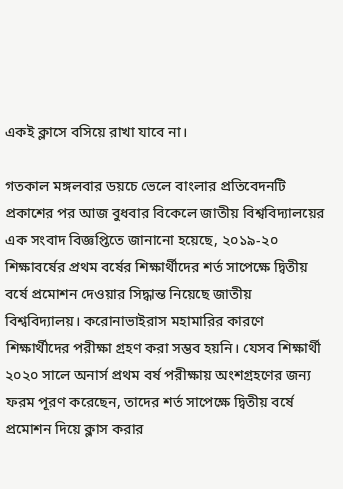একই ক্লাসে বসিয়ে রাখা যাবে না।

গতকাল মঙ্গলবার ডয়চে ভেলে বাংলার প্রতিবেদনটি প্রকাশের পর আজ বুধবার বিকেলে জাতীয় বিশ্ববিদ্যালয়ের এক সংবাদ বিজ্ঞপ্তিতে জানানো হয়েছে, ২০১৯-২০ শিক্ষাবর্ষের প্রথম বর্ষের শিক্ষার্থীদের শর্ত সাপেক্ষে দ্বিতীয় বর্ষে প্রমোশন দেওয়ার সিদ্ধান্ত নিয়েছে জাতীয় বিশ্ববিদ্যালয়। করোনাভাইরাস মহামারির কারণে শিক্ষার্থীদের পরীক্ষা গ্রহণ করা সম্ভব হয়নি। যেসব শিক্ষার্থী ২০২০ সালে অনার্স প্রথম বর্ষ পরীক্ষায় অংশগ্রহণের জন্য ফরম পূরণ করেছেন, তাদের শর্ত সাপেক্ষে দ্বিতীয় বর্ষে প্রমোশন দিয়ে ক্লাস করার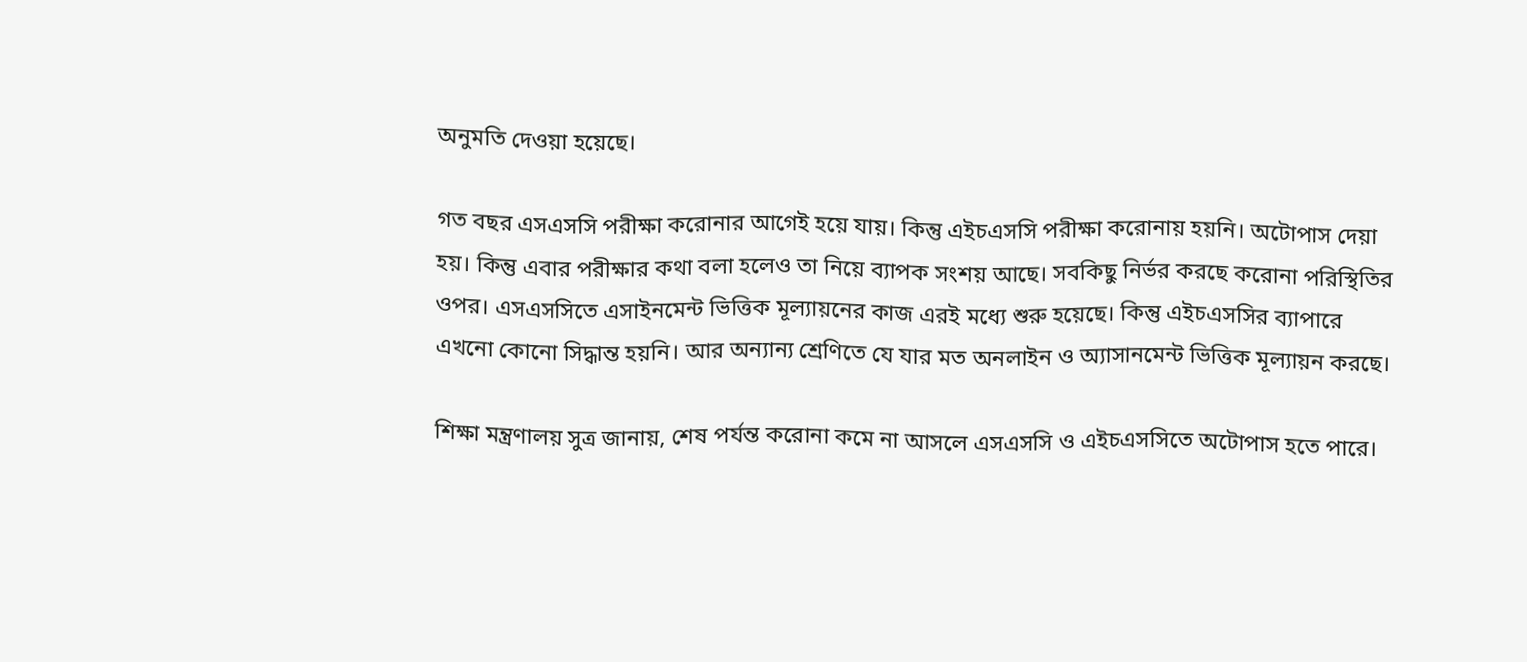অনুমতি দেওয়া হয়েছে।

গত বছর এসএসসি পরীক্ষা করোনার আগেই হয়ে যায়। কিন্তু এইচএসসি পরীক্ষা করোনায় হয়নি। অটোপাস দেয়া হয়। কিন্তু এবার পরীক্ষার কথা বলা হলেও তা নিয়ে ব্যাপক সংশয় আছে। সবকিছু নির্ভর করছে করোনা পরিস্থিতির ওপর। এসএসসিতে এসাইনমেন্ট ভিত্তিক মূল্যায়নের কাজ এরই মধ্যে শুরু হয়েছে। কিন্তু এইচএসসির ব্যাপারে এখনো কোনো সিদ্ধান্ত হয়নি। আর অন্যান্য শ্রেণিতে যে যার মত অনলাইন ও অ্যাসানমেন্ট ভিত্তিক মূল্যায়ন করছে।

শিক্ষা মন্ত্রণালয় সুত্র জানায়, শেষ পর্যন্ত করোনা কমে না আসলে এসএসসি ও এইচএসসিতে অটোপাস হতে পারে।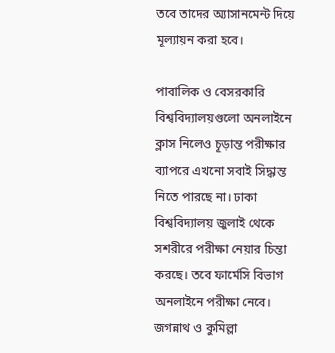তবে তাদের অ্যাসানমেন্ট দিয়ে মূল্যায়ন করা হবে।

পাবালিক ও বেসরকারি বিশ্ববিদ্যালয়গুলো অনলাইনে ক্লাস নিলেও চূড়ান্ত পরীক্ষার ব্যাপরে এখনো সবাই সিদ্ধান্ত নিতে পারছে না। ঢাকা বিশ্ববিদ্যালয় জুলাই থেকে সশরীরে পরীক্ষা নেয়ার চিন্তা করছে। তবে ফার্মেসি বিভাগ অনলাইনে পরীক্ষা নেবে। জগন্নাথ ও কুমিল্লা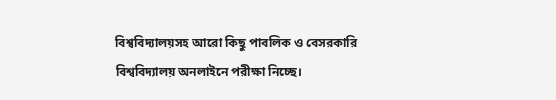বিশ্ববিদ্যালয়সহ আরো কিছু পাবলিক ও বেসরকারি বিশ্ববিদ্যালয় অনলাইনে পরীক্ষা নিচ্ছে।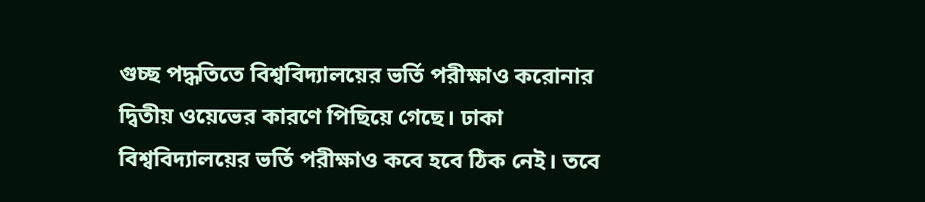গুচ্ছ পদ্ধতিতে বিশ্ববিদ্যালয়ের ভর্তি পরীক্ষাও করোনার দ্বিতীয় ওয়েভের কারণে পিছিয়ে গেছে। ঢাকা বিশ্ববিদ্যালয়ের ভর্তি পরীক্ষাও কবে হবে ঠিক নেই। তবে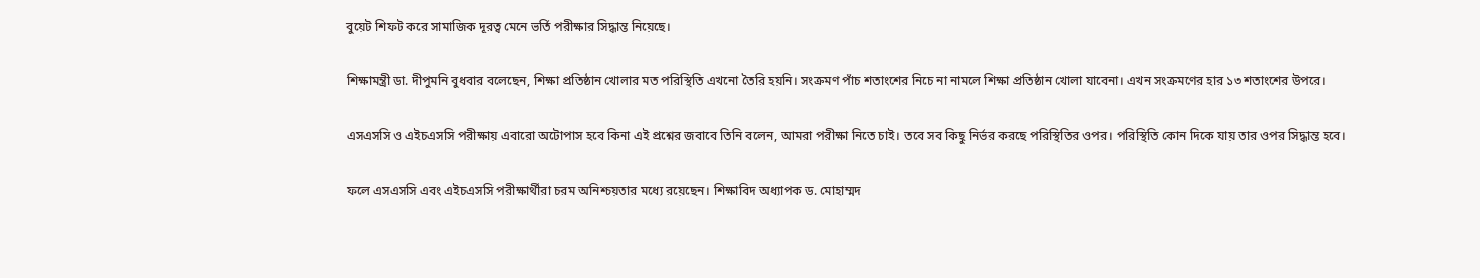বুয়েট শিফট করে সামাজিক দূরত্ব মেনে ভর্তি পরীক্ষার সিদ্ধান্ত নিয়েছে।

শিক্ষামন্ত্রী ডা. দীপুমনি বুধবার বলেছেন, শিক্ষা প্রতিষ্ঠান খোলার মত পরিস্থিতি এখনো তৈরি হয়নি। সংক্রমণ পাঁচ শতাংশের নিচে না নামলে শিক্ষা প্রতিষ্ঠান খোলা যাবেনা। এখন সংক্রমণের হার ১৩ শতাংশের উপরে।

এসএসসি ও এইচএসসি পরীক্ষায় এবারো অটোপাস হবে কিনা এই প্রশ্নের জবাবে তিনি বলেন, আমরা পরীক্ষা নিতে চাই। তবে সব কিছু নির্ভর করছে পরিস্থিতির ওপর। পরিস্থিতি কোন দিকে যায় তার ওপর সিদ্ধান্ত হবে।

ফলে এসএসসি এবং এইচএসসি পরীক্ষার্থীরা চরম অনিশ্চয়তার মধ্যে রয়েছেন। শিক্ষাবিদ অধ্যাপক ড. মোহাম্মদ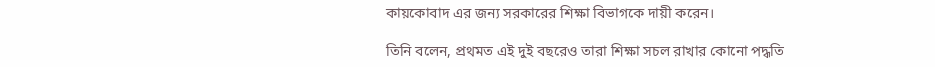কায়কোবাদ এর জন্য সরকারের শিক্ষা বিভাগকে দায়ী করেন।

তিনি বলেন, প্রথমত এই দুই বছরেও তারা শিক্ষা সচল রাখার কোনো পদ্ধতি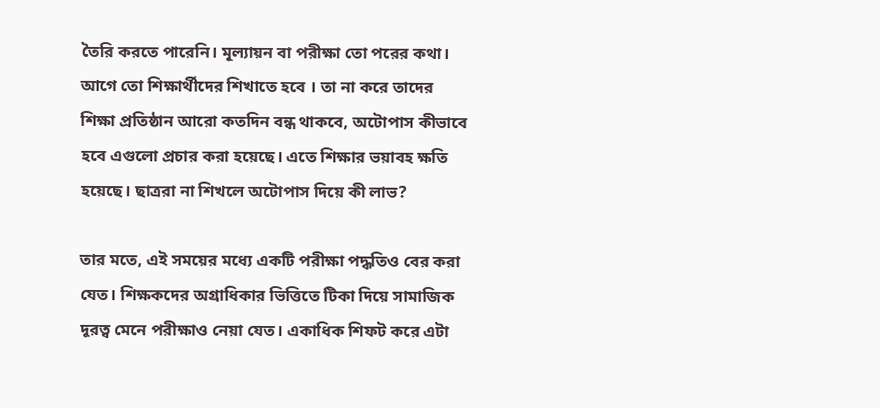তৈরি করতে পারেনি। মূল্যায়ন বা পরীক্ষা তো পরের কথা। আগে তো শিক্ষার্থীদের শিখাতে হবে । তা না করে তাদের শিক্ষা প্রতিষ্ঠান আরো কতদিন বন্ধ থাকবে, অটোপাস কীভাবে হবে এগুলো প্রচার করা হয়েছে। এতে শিক্ষার ভয়াবহ ক্ষতি হয়েছে। ছাত্ররা না শিখলে অটোপাস দিয়ে কী লাভ?

তার মতে, এই সময়ের মধ্যে একটি পরীক্ষা পদ্ধতিও বের করা যেত। শিক্ষকদের অগ্রাধিকার ভিত্তিতে টিকা দিয়ে সামাজিক দূরত্ব মেনে পরীক্ষাও নেয়া যেত। একাধিক শিফট করে এটা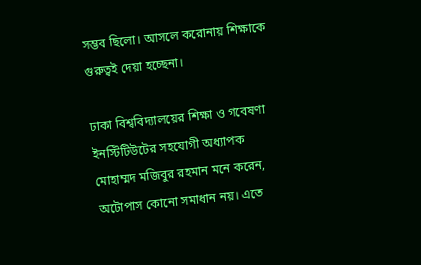সম্ভব ছিলো। আসলে করোনায় শিক্ষাকে গুরুত্বই দেয়া হচ্ছেনা।

ঢাকা বিশ্ববিদ্যালয়ের শিক্ষা ও গবেষণা ইনস্টিটিউটের সহযোগী অধ্যাপক মোহাম্মদ মজিবুর রহমান মনে করেন, অটোপাস কোনো সমাধান নয়। এতে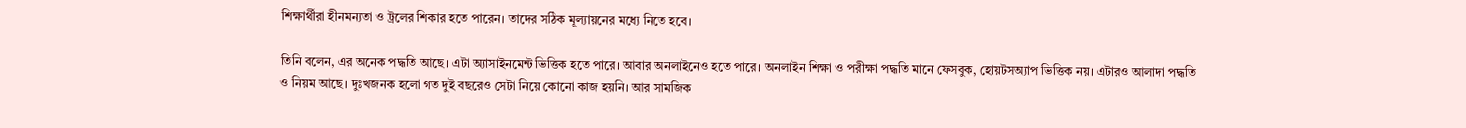শিক্ষার্থীরা হীনমন্যতা ও ট্রলের শিকার হতে পারেন। তাদের সঠিক মূল্যায়নের মধ্যে নিতে হবে।

তিনি বলেন, এর অনেক পদ্ধতি আছে। এটা অ্যাসাইনমেন্ট ভিত্তিক হতে পারে। আবার অনলাইনেও হতে পারে। অনলাইন শিক্ষা ও পরীক্ষা পদ্ধতি মানে ফেসবুক, হোয়টসঅ্যাপ ভিত্তিক নয়। এটারও আলাদা পদ্ধতি ও নিয়ম আছে। দুঃখজনক হলো গত দুই বছরেও সেটা নিয়ে কোনো কাজ হয়নি। আর সামজিক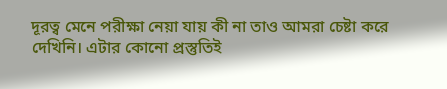দূরত্ব মেনে পরীক্ষা নেয়া যায় কী না তাও আমরা চেষ্টা করে দেখিনি। এটার কোনো প্রস্তুতিই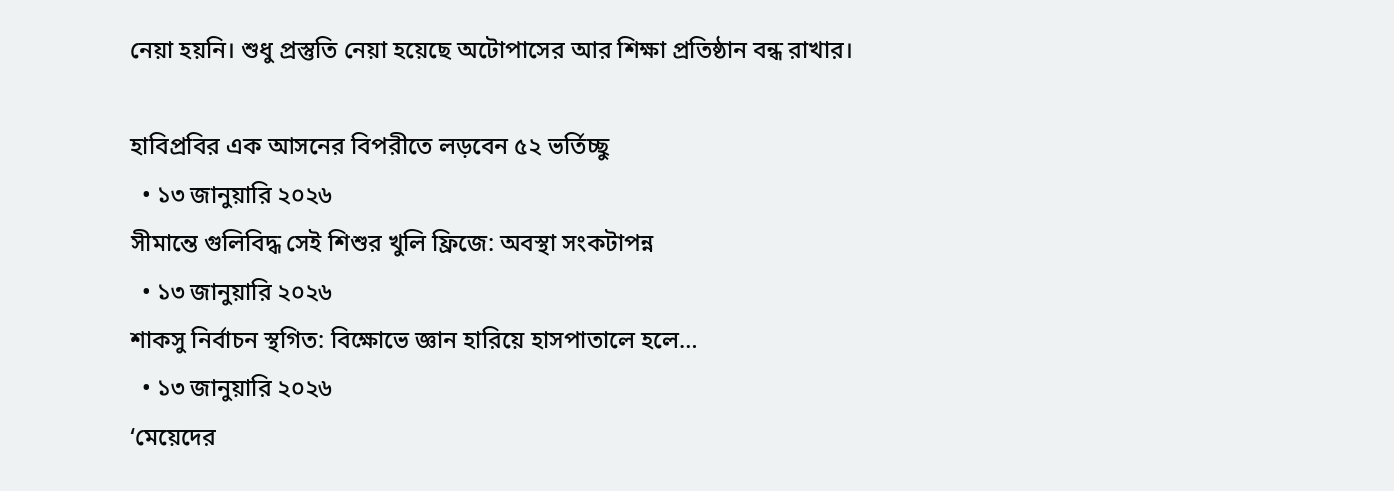নেয়া হয়নি। শুধু প্রস্তুতি নেয়া হয়েছে অটোপাসের আর শিক্ষা প্রতিষ্ঠান বন্ধ রাখার।

হাবিপ্রবির এক আসনের বিপরীতে লড়বেন ৫২ ভর্তিচ্ছু
  • ১৩ জানুয়ারি ২০২৬
সীমান্তে গুলিবিদ্ধ সেই শিশুর খুলি ফ্রিজে: অবস্থা সংকটাপন্ন
  • ১৩ জানুয়ারি ২০২৬
শাকসু নির্বাচন স্থগিত: বিক্ষোভে জ্ঞান হারিয়ে হাসপাতালে হলে…
  • ১৩ জানুয়ারি ২০২৬
‘মেয়েদের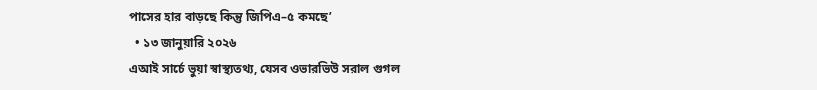পাসের হার বাড়ছে কিন্তু জিপিএ–৫ কমছে’
  • ১৩ জানুয়ারি ২০২৬
এআই সার্চে ভুয়া স্বাস্থ্যতথ্য, যেসব ওভারভিউ সরাল গুগল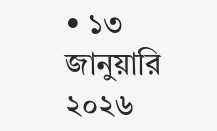• ১৩ জানুয়ারি ২০২৬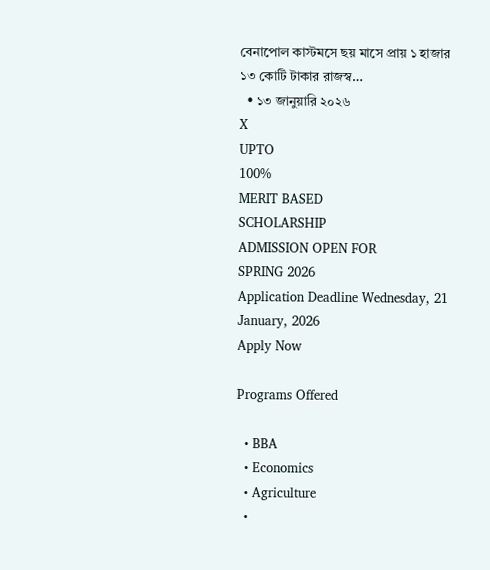বেনাপোল কাস্টমসে ছয় মাসে প্রায় ১ হাজার ১৩ কোটি টাকার রাজস্ব…
  • ১৩ জানুয়ারি ২০২৬
X
UPTO
100%
MERIT BASED
SCHOLARSHIP
ADMISSION OPEN FOR
SPRING 2026
Application Deadline Wednesday, 21 January, 2026
Apply Now

Programs Offered

  • BBA
  • Economics
  • Agriculture
  •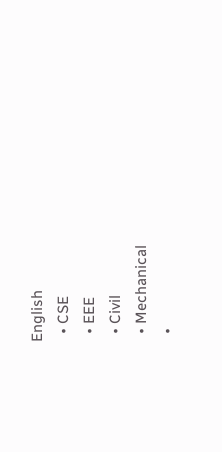English
  • CSE
  • EEE
  • Civil
  • Mechanical
  •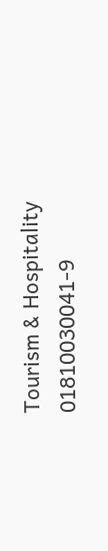Tourism & Hospitality
01810030041-9